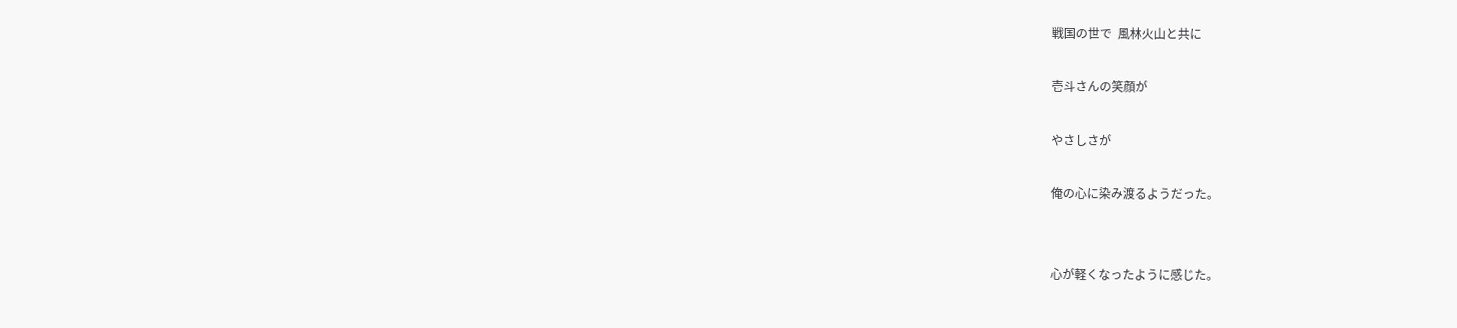戦国の世で  風林火山と共に

壱斗さんの笑顔が

やさしさが

俺の心に染み渡るようだった。


心が軽くなったように感じた。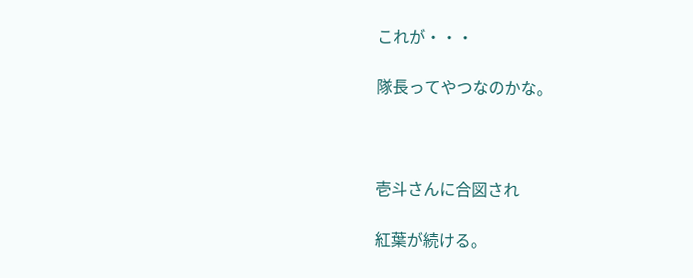これが・・・

隊長ってやつなのかな。



壱斗さんに合図され

紅葉が続ける。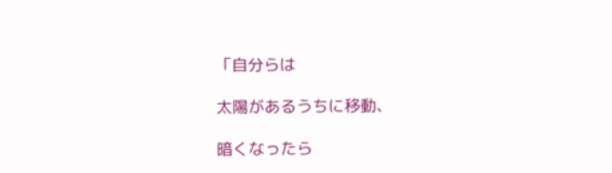「自分らは

太陽があるうちに移動、

暗くなったら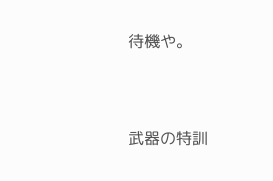待機や。


武器の特訓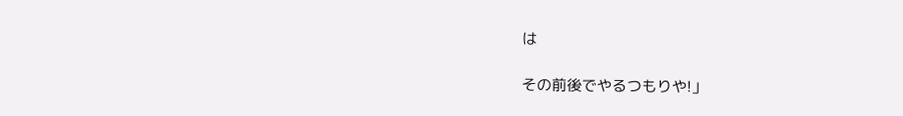は

その前後でやるつもりや!」